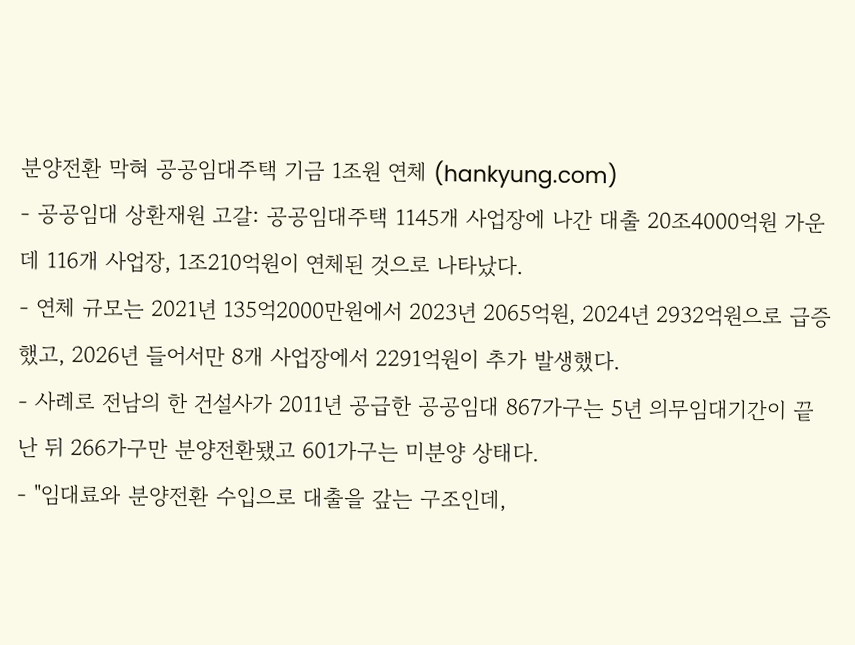분양전환 막혀 공공임대주택 기금 1조원 연체 (hankyung.com)
- 공공임대 상환재원 고갈: 공공임대주택 1145개 사업장에 나간 대출 20조4000억원 가운데 116개 사업장, 1조210억원이 연체된 것으로 나타났다.
- 연체 규모는 2021년 135억2000만원에서 2023년 2065억원, 2024년 2932억원으로 급증했고, 2026년 들어서만 8개 사업장에서 2291억원이 추가 발생했다.
- 사례로 전남의 한 건설사가 2011년 공급한 공공임대 867가구는 5년 의무임대기간이 끝난 뒤 266가구만 분양전환됐고 601가구는 미분양 상태다.
- "임대료와 분양전환 수입으로 대출을 갚는 구조인데,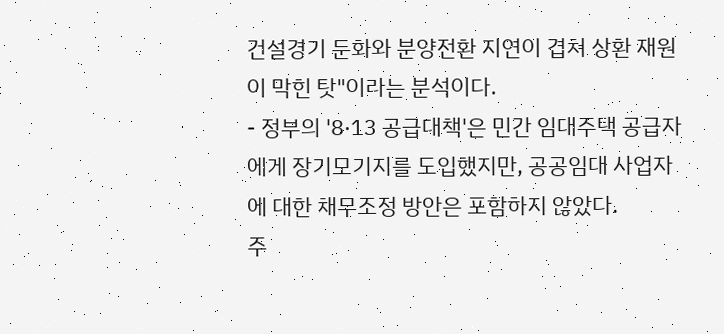건설경기 둔화와 분양전환 지연이 겹쳐 상환 재원이 막힌 탓"이라는 분석이다.
- 정부의 '8·13 공급대책'은 민간 임대주택 공급자에게 장기모기지를 도입했지만, 공공임대 사업자에 대한 채무조정 방안은 포함하지 않았다.
주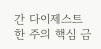간 다이제스트
한 주의 핵심 금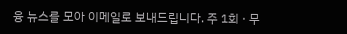융 뉴스를 모아 이메일로 보내드립니다. 주 1회 · 무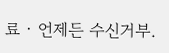료 · 언제든 수신거부.